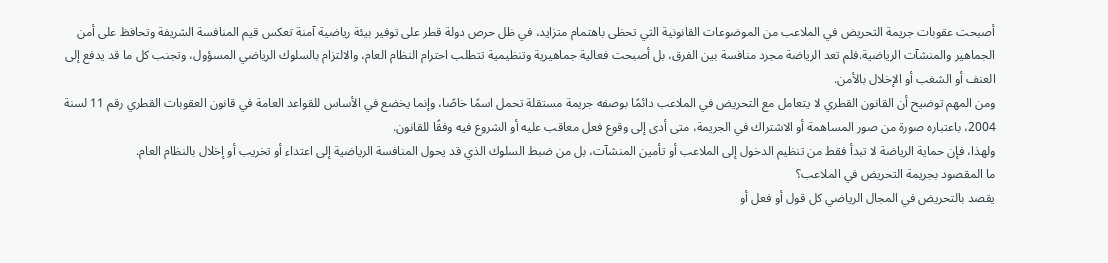أصبحت عقوبات جريمة التحريض في الملاعب من الموضوعات القانونية التي تحظى باهتمام متزايد، في ظل حرص دولة قطر على توفير بيئة رياضية آمنة تعكس قيم المنافسة الشريفة وتحافظ على أمن الجماهير والمنشآت الرياضية.فلم تعد الرياضة مجرد منافسة بين الفرق، بل أصبحت فعالية جماهيرية وتنظيمية تتطلب احترام النظام العام، والالتزام بالسلوك الرياضي المسؤول، وتجنب كل ما قد يدفع إلى العنف أو الشغب أو الإخلال بالأمن.
ومن المهم توضيح أن القانون القطري لا يتعامل مع التحريض في الملاعب دائمًا بوصفه جريمة مستقلة تحمل اسمًا خاصًا، وإنما يخضع في الأساس للقواعد العامة في قانون العقوبات القطري رقم 11 لسنة 2004، باعتباره صورة من صور المساهمة أو الاشتراك في الجريمة، متى أدى إلى وقوع فعل معاقب عليه أو الشروع فيه وفقًا للقانون.
ولهذا، فإن حماية الرياضة لا تبدأ فقط من تنظيم الدخول إلى الملاعب أو تأمين المنشآت، بل من ضبط السلوك الذي قد يحول المنافسة الرياضية إلى اعتداء أو تخريب أو إخلال بالنظام العام.
ما المقصود بجريمة التحريض في الملاعب؟
يقصد بالتحريض في المجال الرياضي كل قول أو فعل أو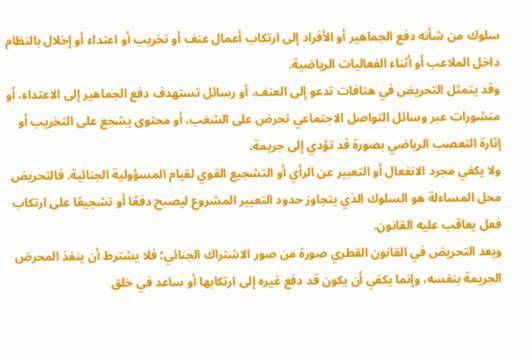سلوك من شأنه دفع الجماهير أو الأفراد إلى ارتكاب أعمال عنف أو تخريب أو اعتداء أو إخلال بالنظام داخل الملاعب أو أثناء الفعاليات الرياضية.
وقد يتمثل التحريض في هتافات تدعو إلى العنف، أو رسائل تستهدف دفع الجماهير إلى الاعتداء، أو منشورات عبر وسائل التواصل الاجتماعي تحرض على الشغب، أو محتوى يشجع على التخريب أو إثارة التعصب الرياضي بصورة قد تؤدي إلى جريمة.
ولا يكفي مجرد الانفعال أو التعبير عن الرأي أو التشجيع القوي لقيام المسؤولية الجنائية. فالتحريض محل المساءلة هو السلوك الذي يتجاوز حدود التعبير المشروع ليصبح دفعًا أو تشجيعًا على ارتكاب فعل يعاقب عليه القانون.
ويعد التحريض في القانون القطري صورة من صور الاشتراك الجنائي؛ فلا يشترط أن ينفذ المحرض الجريمة بنفسه، وإنما يكفي أن يكون قد دفع غيره إلى ارتكابها أو ساعد في خلق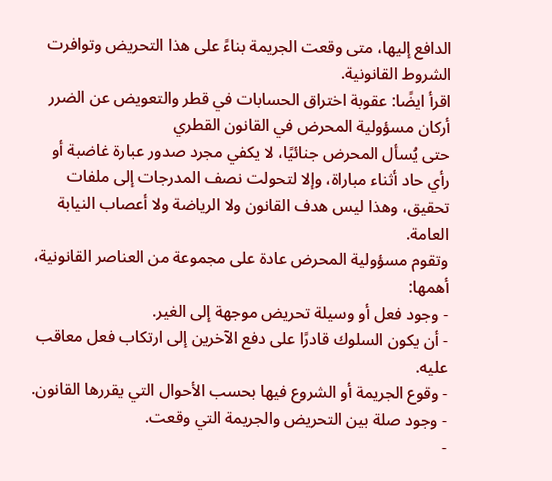الدافع إليها، متى وقعت الجريمة بناءً على هذا التحريض وتوافرت الشروط القانونية.
اقرأ ايضًا: عقوبة اختراق الحسابات في قطر والتعويض عن الضرر
أركان مسؤولية المحرض في القانون القطري
حتى يُسأل المحرض جنائيًا، لا يكفي مجرد صدور عبارة غاضبة أو رأي حاد أثناء مباراة، وإلا لتحولت نصف المدرجات إلى ملفات تحقيق، وهذا ليس هدف القانون ولا الرياضة ولا أعصاب النيابة العامة.
وتقوم مسؤولية المحرض عادة على مجموعة من العناصر القانونية، أهمها:
- وجود فعل أو وسيلة تحريض موجهة إلى الغير.
- أن يكون السلوك قادرًا على دفع الآخرين إلى ارتكاب فعل معاقب عليه.
- وقوع الجريمة أو الشروع فيها بحسب الأحوال التي يقررها القانون.
- وجود صلة بين التحريض والجريمة التي وقعت.
-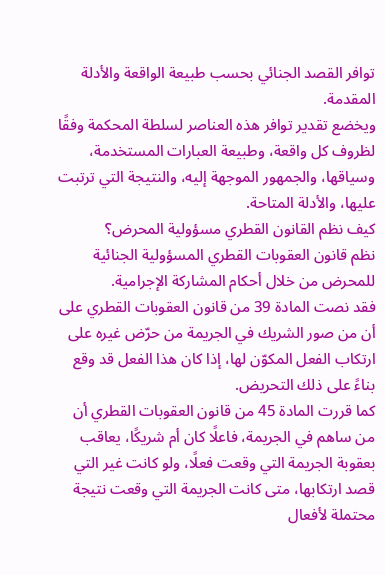توافر القصد الجنائي بحسب طبيعة الواقعة والأدلة المقدمة.
ويخضع تقدير توافر هذه العناصر لسلطة المحكمة وفقًا لظروف كل واقعة، وطبيعة العبارات المستخدمة، وسياقها، والجمهور الموجهة إليه، والنتيجة التي ترتبت عليها، والأدلة المتاحة.
كيف نظم القانون القطري مسؤولية المحرض؟
نظم قانون العقوبات القطري المسؤولية الجنائية للمحرض من خلال أحكام المشاركة الإجرامية.
فقد نصت المادة 39 من قانون العقوبات القطري على أن من صور الشريك في الجريمة من حرّض غيره على ارتكاب الفعل المكوّن لها، إذا كان هذا الفعل قد وقع بناءً على ذلك التحريض.
كما قررت المادة 45 من قانون العقوبات القطري أن من ساهم في الجريمة، فاعلًا كان أم شريكًا، يعاقب بعقوبة الجريمة التي وقعت فعلًا، ولو كانت غير التي قصد ارتكابها، متى كانت الجريمة التي وقعت نتيجة محتملة لأفعال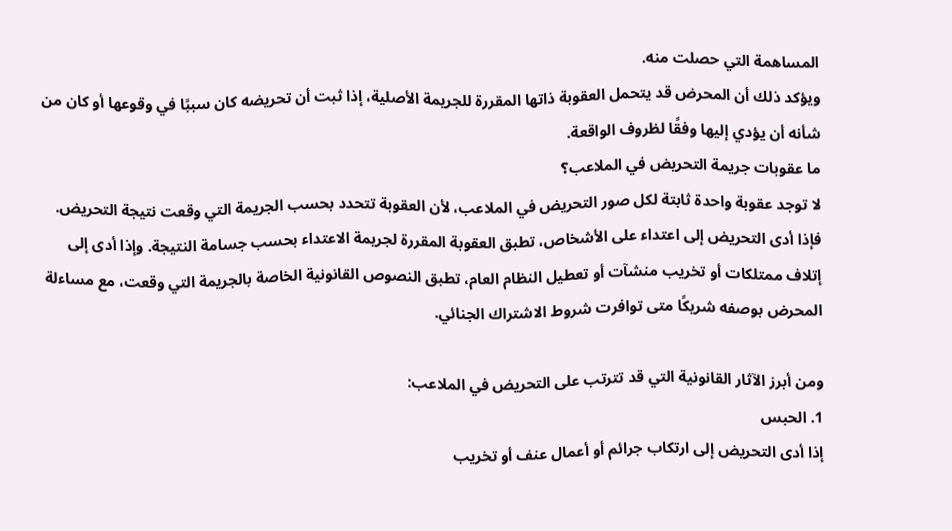المساهمة التي حصلت منه.
ويؤكد ذلك أن المحرض قد يتحمل العقوبة ذاتها المقررة للجريمة الأصلية، إذا ثبت أن تحريضه كان سببًا في وقوعها أو كان من شأنه أن يؤدي إليها وفقًا لظروف الواقعة.
ما عقوبات جريمة التحريض في الملاعب؟
لا توجد عقوبة واحدة ثابتة لكل صور التحريض في الملاعب، لأن العقوبة تتحدد بحسب الجريمة التي وقعت نتيجة التحريض.
فإذا أدى التحريض إلى اعتداء على الأشخاص، تطبق العقوبة المقررة لجريمة الاعتداء بحسب جسامة النتيجة. وإذا أدى إلى إتلاف ممتلكات أو تخريب منشآت أو تعطيل النظام العام، تطبق النصوص القانونية الخاصة بالجريمة التي وقعت، مع مساءلة المحرض بوصفه شريكًا متى توافرت شروط الاشتراك الجنائي.

ومن أبرز الآثار القانونية التي قد تترتب على التحريض في الملاعب:
1. الحبس
إذا أدى التحريض إلى ارتكاب جرائم أو أعمال عنف أو تخريب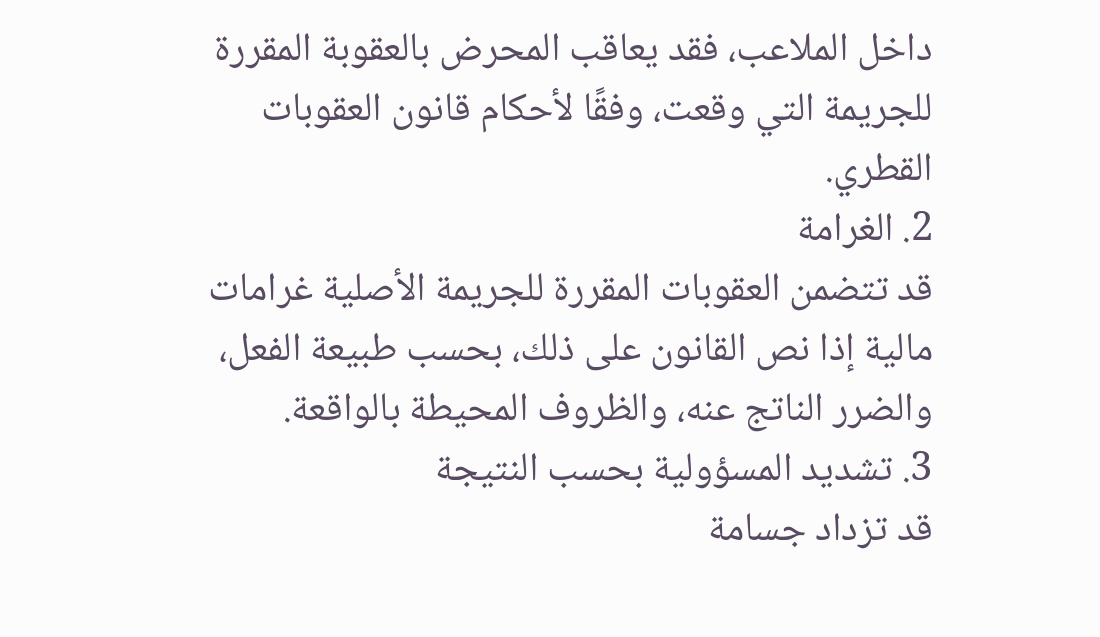داخل الملاعب، فقد يعاقب المحرض بالعقوبة المقررة للجريمة التي وقعت، وفقًا لأحكام قانون العقوبات القطري.
2. الغرامة
قد تتضمن العقوبات المقررة للجريمة الأصلية غرامات مالية إذا نص القانون على ذلك، بحسب طبيعة الفعل، والضرر الناتج عنه، والظروف المحيطة بالواقعة.
3. تشديد المسؤولية بحسب النتيجة
قد تزداد جسامة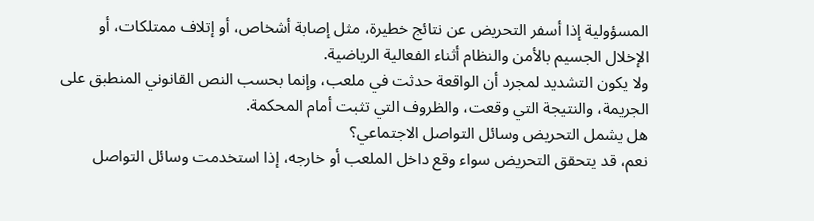المسؤولية إذا أسفر التحريض عن نتائج خطيرة، مثل إصابة أشخاص، أو إتلاف ممتلكات، أو الإخلال الجسيم بالأمن والنظام أثناء الفعالية الرياضية.
ولا يكون التشديد لمجرد أن الواقعة حدثت في ملعب، وإنما بحسب النص القانوني المنطبق على الجريمة، والنتيجة التي وقعت، والظروف التي تثبت أمام المحكمة.
هل يشمل التحريض وسائل التواصل الاجتماعي؟
نعم، قد يتحقق التحريض سواء وقع داخل الملعب أو خارجه، إذا استخدمت وسائل التواصل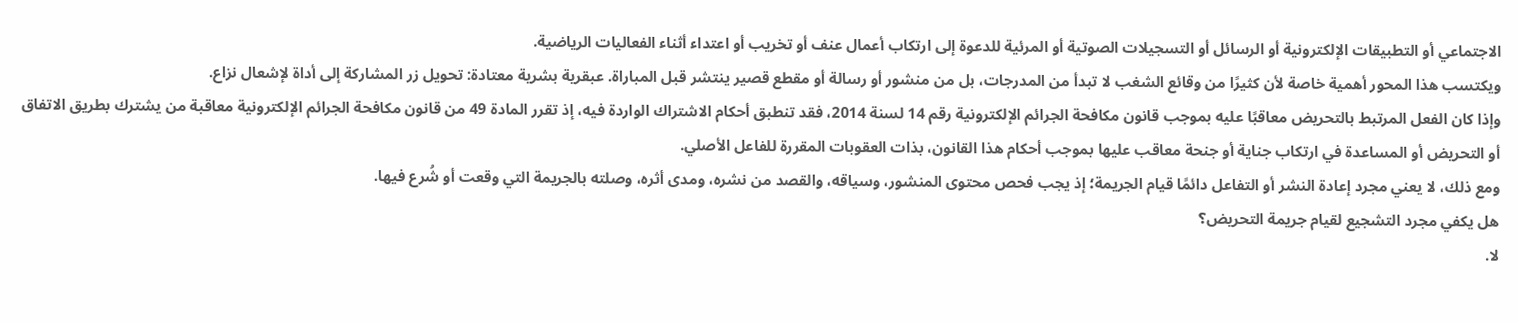الاجتماعي أو التطبيقات الإلكترونية أو الرسائل أو التسجيلات الصوتية أو المرئية للدعوة إلى ارتكاب أعمال عنف أو تخريب أو اعتداء أثناء الفعاليات الرياضية.
ويكتسب هذا المحور أهمية خاصة لأن كثيرًا من وقائع الشغب لا تبدأ من المدرجات، بل من منشور أو رسالة أو مقطع قصير ينتشر قبل المباراة. عبقرية بشرية معتادة: تحويل زر المشاركة إلى أداة لإشعال نزاع.
وإذا كان الفعل المرتبط بالتحريض معاقبًا عليه بموجب قانون مكافحة الجرائم الإلكترونية رقم 14 لسنة 2014، فقد تنطبق أحكام الاشتراك الواردة فيه، إذ تقرر المادة 49 من قانون مكافحة الجرائم الإلكترونية معاقبة من يشترك بطريق الاتفاق أو التحريض أو المساعدة في ارتكاب جناية أو جنحة معاقب عليها بموجب أحكام هذا القانون، بذات العقوبات المقررة للفاعل الأصلي.
ومع ذلك، لا يعني مجرد إعادة النشر أو التفاعل دائمًا قيام الجريمة؛ إذ يجب فحص محتوى المنشور، وسياقه، والقصد من نشره، ومدى أثره، وصلته بالجريمة التي وقعت أو شُرع فيها.
هل يكفي مجرد التشجيع لقيام جريمة التحريض؟
لا.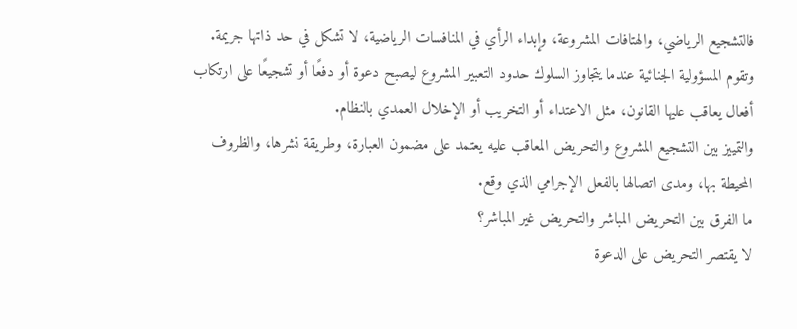فالتشجيع الرياضي، والهتافات المشروعة، وإبداء الرأي في المنافسات الرياضية، لا تشكل في حد ذاتها جريمة.
وتقوم المسؤولية الجنائية عندما يتجاوز السلوك حدود التعبير المشروع ليصبح دعوة أو دفعًا أو تشجيعًا على ارتكاب أفعال يعاقب عليها القانون، مثل الاعتداء أو التخريب أو الإخلال العمدي بالنظام.
والتمييز بين التشجيع المشروع والتحريض المعاقب عليه يعتمد على مضمون العبارة، وطريقة نشرها، والظروف المحيطة بها، ومدى اتصالها بالفعل الإجرامي الذي وقع.
ما الفرق بين التحريض المباشر والتحريض غير المباشر؟
لا يقتصر التحريض على الدعوة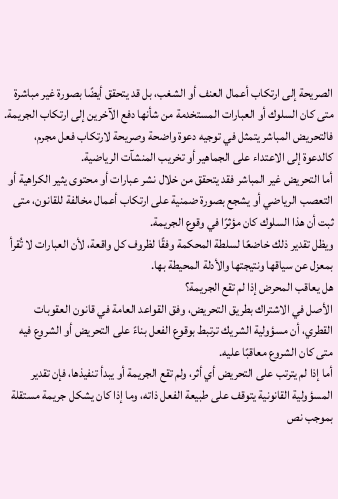الصريحة إلى ارتكاب أعمال العنف أو الشغب، بل قد يتحقق أيضًا بصورة غير مباشرة متى كان السلوك أو العبارات المستخدمة من شأنها دفع الآخرين إلى ارتكاب الجريمة.
فالتحريض المباشر يتمثل في توجيه دعوة واضحة وصريحة لارتكاب فعل مجرم، كالدعوة إلى الاعتداء على الجماهير أو تخريب المنشآت الرياضية.
أما التحريض غير المباشر فقد يتحقق من خلال نشر عبارات أو محتوى يثير الكراهية أو التعصب الرياضي أو يشجع بصورة ضمنية على ارتكاب أعمال مخالفة للقانون، متى ثبت أن هذا السلوك كان مؤثرًا في وقوع الجريمة.
ويظل تقدير ذلك خاضعًا لسلطة المحكمة وفقًا لظروف كل واقعة، لأن العبارات لا تُقرأ بمعزل عن سياقها ونتيجتها والأدلة المحيطة بها.
هل يعاقب المحرض إذا لم تقع الجريمة؟
الأصل في الاشتراك بطريق التحريض، وفق القواعد العامة في قانون العقوبات القطري، أن مسؤولية الشريك ترتبط بوقوع الفعل بناءً على التحريض أو الشروع فيه متى كان الشروع معاقبًا عليه.
أما إذا لم يترتب على التحريض أي أثر، ولم تقع الجريمة أو يبدأ تنفيذها، فإن تقدير المسؤولية القانونية يتوقف على طبيعة الفعل ذاته، وما إذا كان يشكل جريمة مستقلة بموجب نص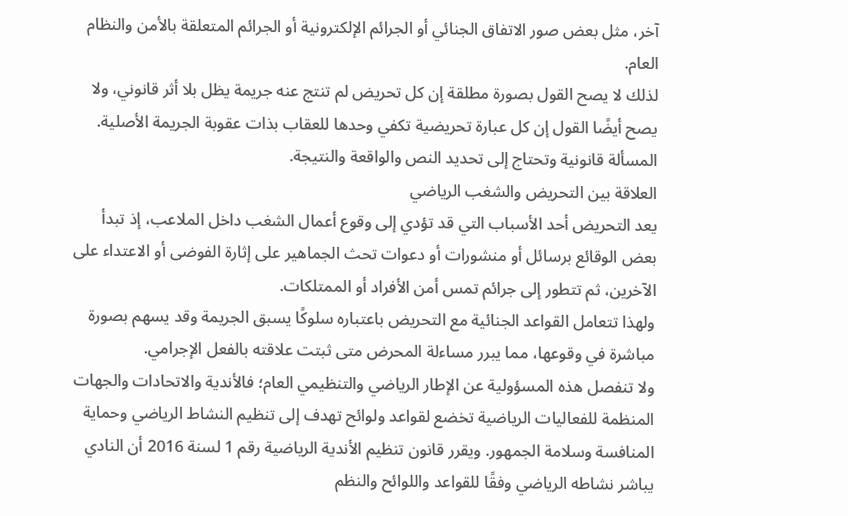آخر، مثل بعض صور الاتفاق الجنائي أو الجرائم الإلكترونية أو الجرائم المتعلقة بالأمن والنظام العام.
لذلك لا يصح القول بصورة مطلقة إن كل تحريض لم تنتج عنه جريمة يظل بلا أثر قانوني، ولا يصح أيضًا القول إن كل عبارة تحريضية تكفي وحدها للعقاب بذات عقوبة الجريمة الأصلية. المسألة قانونية وتحتاج إلى تحديد النص والواقعة والنتيجة.
العلاقة بين التحريض والشغب الرياضي
يعد التحريض أحد الأسباب التي قد تؤدي إلى وقوع أعمال الشغب داخل الملاعب، إذ تبدأ بعض الوقائع برسائل أو منشورات أو دعوات تحث الجماهير على إثارة الفوضى أو الاعتداء على الآخرين، ثم تتطور إلى جرائم تمس أمن الأفراد أو الممتلكات.
ولهذا تتعامل القواعد الجنائية مع التحريض باعتباره سلوكًا يسبق الجريمة وقد يسهم بصورة مباشرة في وقوعها، مما يبرر مساءلة المحرض متى ثبتت علاقته بالفعل الإجرامي.
ولا تنفصل هذه المسؤولية عن الإطار الرياضي والتنظيمي العام؛ فالأندية والاتحادات والجهات المنظمة للفعاليات الرياضية تخضع لقواعد ولوائح تهدف إلى تنظيم النشاط الرياضي وحماية المنافسة وسلامة الجمهور. ويقرر قانون تنظيم الأندية الرياضية رقم 1 لسنة 2016 أن النادي يباشر نشاطه الرياضي وفقًا للقواعد واللوائح والنظم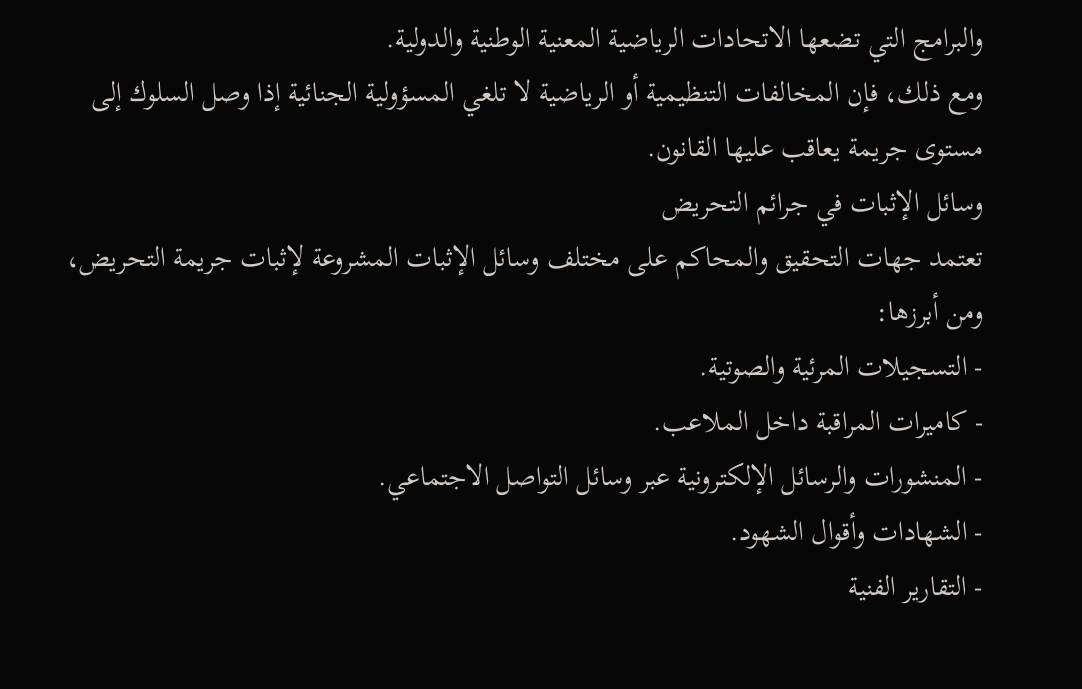والبرامج التي تضعها الاتحادات الرياضية المعنية الوطنية والدولية.
ومع ذلك، فإن المخالفات التنظيمية أو الرياضية لا تلغي المسؤولية الجنائية إذا وصل السلوك إلى مستوى جريمة يعاقب عليها القانون.
وسائل الإثبات في جرائم التحريض
تعتمد جهات التحقيق والمحاكم على مختلف وسائل الإثبات المشروعة لإثبات جريمة التحريض، ومن أبرزها:
- التسجيلات المرئية والصوتية.
- كاميرات المراقبة داخل الملاعب.
- المنشورات والرسائل الإلكترونية عبر وسائل التواصل الاجتماعي.
- الشهادات وأقوال الشهود.
- التقارير الفنية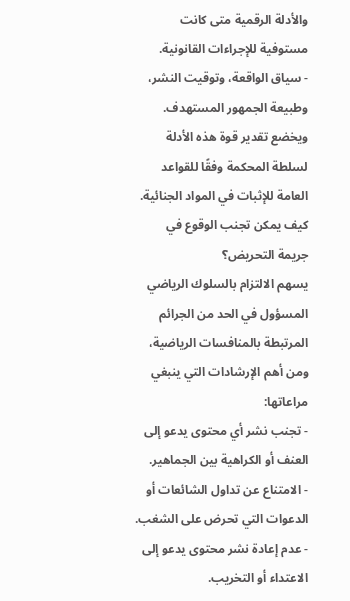والأدلة الرقمية متى كانت مستوفية للإجراءات القانونية.
- سياق الواقعة، وتوقيت النشر، وطبيعة الجمهور المستهدف.
ويخضع تقدير قوة هذه الأدلة لسلطة المحكمة وفقًا للقواعد العامة للإثبات في المواد الجنائية.
كيف يمكن تجنب الوقوع في جريمة التحريض؟
يسهم الالتزام بالسلوك الرياضي المسؤول في الحد من الجرائم المرتبطة بالمنافسات الرياضية، ومن أهم الإرشادات التي ينبغي مراعاتها:
- تجنب نشر أي محتوى يدعو إلى العنف أو الكراهية بين الجماهير.
- الامتناع عن تداول الشائعات أو الدعوات التي تحرض على الشغب.
- عدم إعادة نشر محتوى يدعو إلى الاعتداء أو التخريب.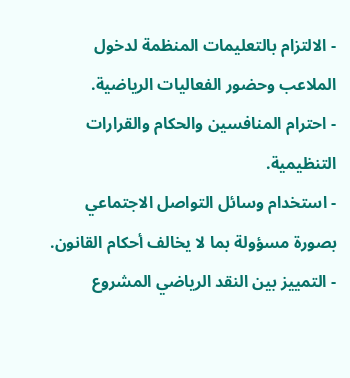- الالتزام بالتعليمات المنظمة لدخول الملاعب وحضور الفعاليات الرياضية.
- احترام المنافسين والحكام والقرارات التنظيمية.
- استخدام وسائل التواصل الاجتماعي بصورة مسؤولة بما لا يخالف أحكام القانون.
- التمييز بين النقد الرياضي المشروع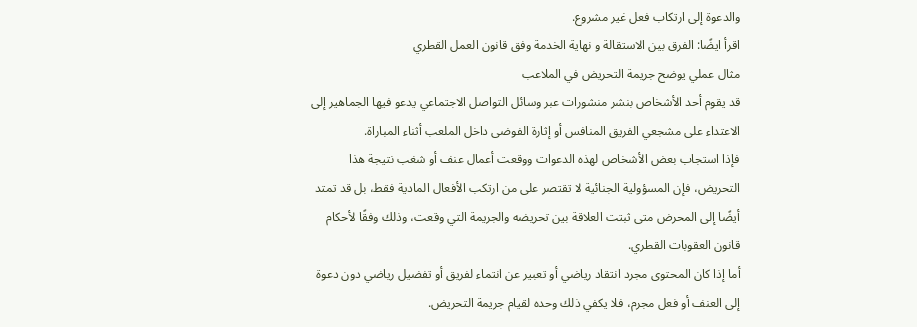والدعوة إلى ارتكاب فعل غير مشروع.
اقرأ ايضًا: الفرق بين الاستقالة و نهاية الخدمة وفق قانون العمل القطري
مثال عملي يوضح جريمة التحريض في الملاعب
قد يقوم أحد الأشخاص بنشر منشورات عبر وسائل التواصل الاجتماعي يدعو فيها الجماهير إلى الاعتداء على مشجعي الفريق المنافس أو إثارة الفوضى داخل الملعب أثناء المباراة.
فإذا استجاب بعض الأشخاص لهذه الدعوات ووقعت أعمال عنف أو شغب نتيجة هذا التحريض، فإن المسؤولية الجنائية لا تقتصر على من ارتكب الأفعال المادية فقط، بل قد تمتد أيضًا إلى المحرض متى ثبتت العلاقة بين تحريضه والجريمة التي وقعت، وذلك وفقًا لأحكام قانون العقوبات القطري.
أما إذا كان المحتوى مجرد انتقاد رياضي أو تعبير عن انتماء لفريق أو تفضيل رياضي دون دعوة إلى العنف أو فعل مجرم، فلا يكفي ذلك وحده لقيام جريمة التحريض.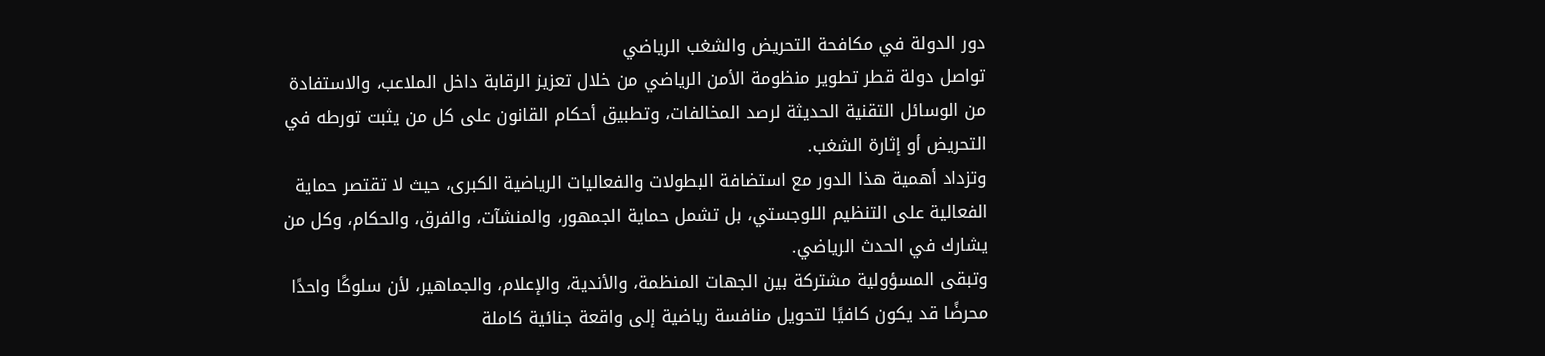دور الدولة في مكافحة التحريض والشغب الرياضي
تواصل دولة قطر تطوير منظومة الأمن الرياضي من خلال تعزيز الرقابة داخل الملاعب، والاستفادة من الوسائل التقنية الحديثة لرصد المخالفات، وتطبيق أحكام القانون على كل من يثبت تورطه في التحريض أو إثارة الشغب.
وتزداد أهمية هذا الدور مع استضافة البطولات والفعاليات الرياضية الكبرى، حيث لا تقتصر حماية الفعالية على التنظيم اللوجستي، بل تشمل حماية الجمهور، والمنشآت، والفرق، والحكام، وكل من يشارك في الحدث الرياضي.
وتبقى المسؤولية مشتركة بين الجهات المنظمة، والأندية، والإعلام، والجماهير، لأن سلوكًا واحدًا محرضًا قد يكون كافيًا لتحويل منافسة رياضية إلى واقعة جنائية كاملة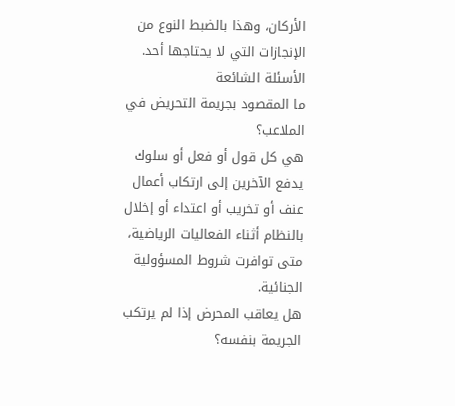الأركان، وهذا بالضبط النوع من الإنجازات التي لا يحتاجها أحد.
الأسئلة الشائعة
ما المقصود بجريمة التحريض في الملاعب؟
هي كل قول أو فعل أو سلوك يدفع الآخرين إلى ارتكاب أعمال عنف أو تخريب أو اعتداء أو إخلال بالنظام أثناء الفعاليات الرياضية، متى توافرت شروط المسؤولية الجنائية.
هل يعاقب المحرض إذا لم يرتكب الجريمة بنفسه؟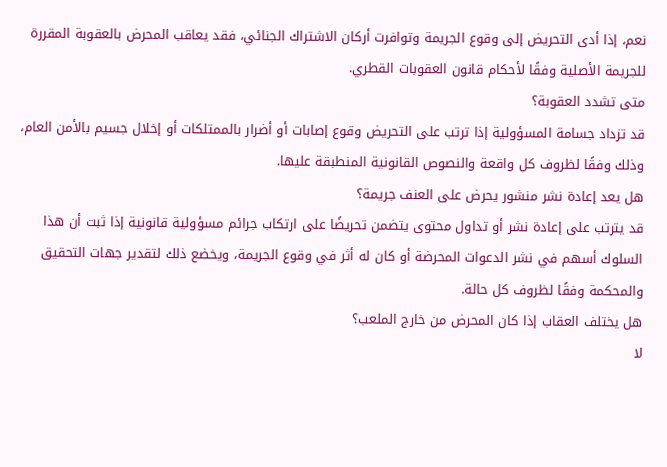نعم، إذا أدى التحريض إلى وقوع الجريمة وتوافرت أركان الاشتراك الجنائي، فقد يعاقب المحرض بالعقوبة المقررة للجريمة الأصلية وفقًا لأحكام قانون العقوبات القطري.
متى تشدد العقوبة؟
قد تزداد جسامة المسؤولية إذا ترتب على التحريض وقوع إصابات أو أضرار بالممتلكات أو إخلال جسيم بالأمن العام، وذلك وفقًا لظروف كل واقعة والنصوص القانونية المنطبقة عليها.
هل يعد إعادة نشر منشور يحرض على العنف جريمة؟
قد يترتب على إعادة نشر أو تداول محتوى يتضمن تحريضًا على ارتكاب جرائم مسؤولية قانونية إذا ثبت أن هذا السلوك أسهم في نشر الدعوات المحرضة أو كان له أثر في وقوع الجريمة، ويخضع ذلك لتقدير جهات التحقيق والمحكمة وفقًا لظروف كل حالة.
هل يختلف العقاب إذا كان المحرض من خارج الملعب؟
لا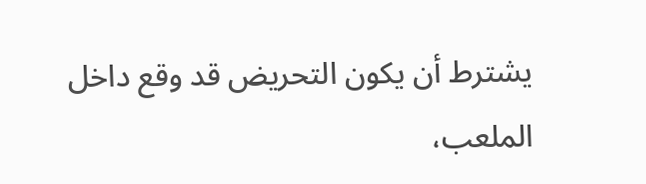يشترط أن يكون التحريض قد وقع داخل الملعب،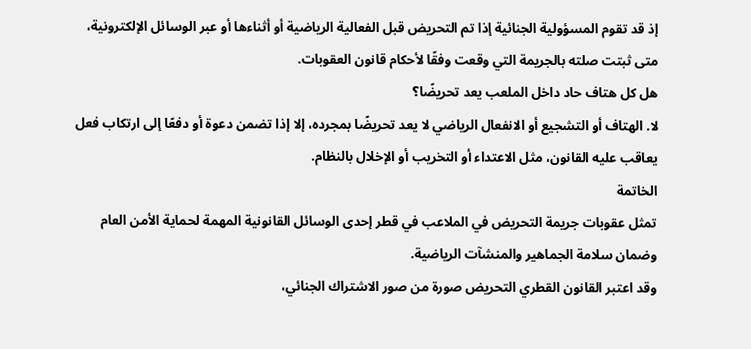إذ قد تقوم المسؤولية الجنائية إذا تم التحريض قبل الفعالية الرياضية أو أثناءها أو عبر الوسائل الإلكترونية، متى ثبتت صلته بالجريمة التي وقعت وفقًا لأحكام قانون العقوبات.
هل كل هتاف حاد داخل الملعب يعد تحريضًا؟
لا. الهتاف أو التشجيع أو الانفعال الرياضي لا يعد تحريضًا بمجرده، إلا إذا تضمن دعوة أو دفعًا إلى ارتكاب فعل يعاقب عليه القانون، مثل الاعتداء أو التخريب أو الإخلال بالنظام.
الخاتمة
تمثل عقوبات جريمة التحريض في الملاعب في قطر إحدى الوسائل القانونية المهمة لحماية الأمن العام وضمان سلامة الجماهير والمنشآت الرياضية.
وقد اعتبر القانون القطري التحريض صورة من صور الاشتراك الجنائي،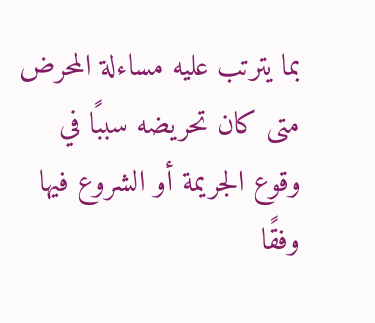بما يترتب عليه مساءلة المحرض متى كان تحريضه سببًا في وقوع الجريمة أو الشروع فيها وفقًا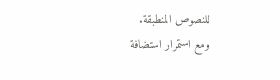للنصوص المنطبقة.
ومع استمرار استضافة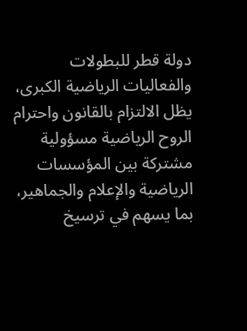دولة قطر للبطولات والفعاليات الرياضية الكبرى، يظل الالتزام بالقانون واحترام الروح الرياضية مسؤولية مشتركة بين المؤسسات الرياضية والإعلام والجماهير، بما يسهم في ترسيخ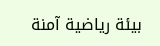بيئة رياضية آمنة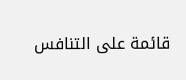قائمة على التنافس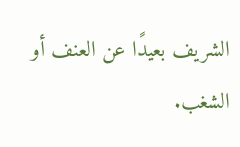الشريف بعيدًا عن العنف أو الشغب.